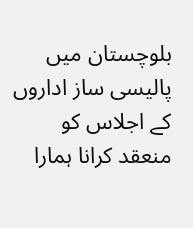بلوچستان میں پالیسی ساز اداروں کے اجلاس کو منعقد کرانا ہمارا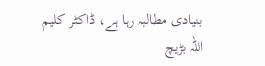بنیادی مطالبہ رہا ہے، ڈاکٹر کلیم اللہ بڑیچ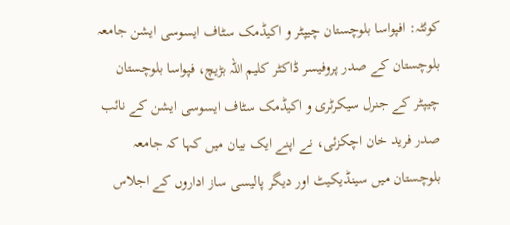کوئٹہ: افپواسا بلوچستان چیپٹر و اکیڈمک سٹاف ایسوسی ایشن جامعہ بلوچستان کے صدر پروفیسر ڈاکٹر کلیم اللہ بڑیچ، فپواسا بلوچستان چیپٹر کے جنرل سیکرٹری و اکیڈمک سٹاف ایسوسی ایشن کے نائب صدر فرید خان اچکزئی، نے اپنے ایک بیان میں کہا کہ جامعہ بلوچستان میں سینڈیکیٹ اور دیگر پالیسی ساز اداروں کے اجلاس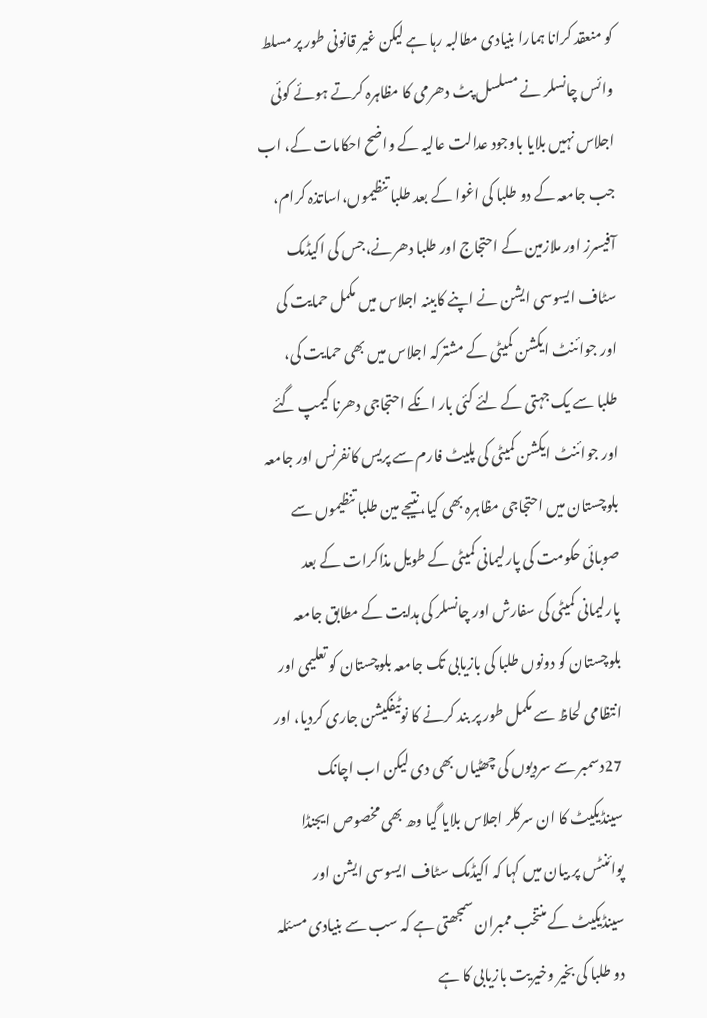کو منعقد کرانا ہمارا بنیادی مطالبہ رہا ہے لیکن غیر قانونی طور پر مسلط وائس چانسلر نے مسلسل پٹ دھرمی کا مظاہرہ کرتے ہوئے کوئی اجلاس نہیں بلایا باوجود عدالت عالیہ کے واضح احکامات کے، اب جب جامعہ کے دو طلبا کی اغوا کے بعد طلبا تنظیموں،اساتذہ کرام، آفیسرز اور ملازمین کے احتجاج اور طلبا دھرنے،جس کی اکیڈمک سٹاف ایسوسی ایشن نے اپنے کابینہ اجلاس میں مکمل حمایت کی اور جوائنٹ ایکشن کمیٹی کے مشترکہ اجلاس میں بھی حمایت کی، طلبا سے یک جہتی کے لئے کئی بار انکے احتجاجی دھرنا کیمپ گئے اور جوائنٹ ایکشن کمیٹی کی پلیٹ فارم سے پریس کانفرنس اور جامعہ بلوچستان میں احتجاجی مظاہرہ بھی کیا،نتیجے مین طلبا تنظیموں سے صوبائی حکومت کی پارلیمانی کمیٹی کے طویل مذاکرات کے بعد پارلیمانی کمیٹی کی سفارش اور چانسلر کی ہدایت کے مطابق جامعہ بلوچستان کو دونوں طلبا کی بازیابی تک جامعہ بلوچستان کو تعلیمی اور انتظامی لحاظ سے مکمل طور پر بند کرنے کا نوٹیفکیشن جاری کردیا، اور 27دسمبر سے سردیوں کی چھٹیاں بھی دی لیکن اب اچانک سینڈیکیٹ کا ان سرکلر اجلاس بلایا گیا وھ بھی مخصوص ایجنڈا پوائنٹس پر بیان میں کہا کہ اکیڈمک سٹاف ایسوسی ایشن اور سینڈیکیٹ کے منتخب ممبران سمجھتی ہے کہ سب سے بنیادی مسئلہ دو طلبا کی بخیر وخیریت بازیابی کا ہے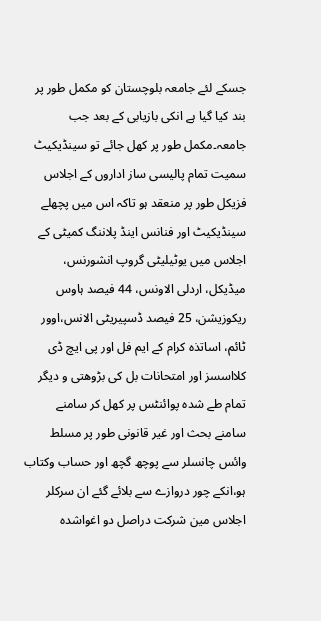جسکے لئے جامعہ بلوچستان کو مکمل طور پر بند کیا گیا ہے انکی بازیابی کے بعد جب جامعہ۔مکمل طور پر کھل جائے تو سینڈیکیٹ سمیت تمام پالیسی ساز اداروں کے اجلاس فزیکل طور پر منعقد ہو تاکہ اس میں پچھلے سینڈیکیٹ اور فنانس اینڈ پلاننگ کمیٹی کے اجلاس میں یوٹیلیٹی گروپ انشورنس، میڈیکل، اردلی الاونس، 44 فیصد ہاوس ریکوزیشن، 25 فیصد ڈسپیریٹی الانس،اوور ٹائم، اساتذہ کرام کے ایم فل اور پی ایچ ڈی کلااسسز اور امتحانات بل کی بڑوھتی و دیگر تمام طے شدہ پوائنٹس پر کھل کر سامنے سامنے بحث اور غیر قانونی طور پر مسلط وائس چانسلر سے پوچھ گچھ اور حساب وکتاب ہو،انکے چور دروازے سے بلائے گئے ان سرکلر اجلاس مین شرکت دراصل دو اغواشدہ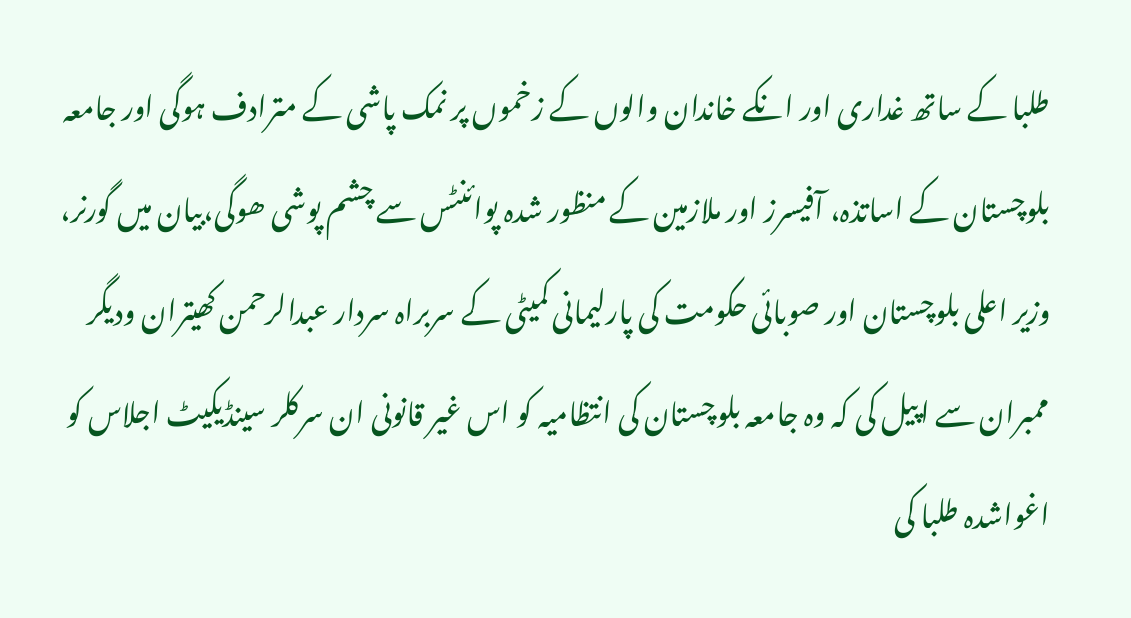طلبا کے ساتھ غداری اور انکے خاندان والوں کے زخموں پر نمک پاشی کے مترادف ہوگی اور جامعہ بلوچستان کے اساتذہ، آفیسرز اور ملازمین کے منظور شدہ پوائنٹس سے چشم پوشی ھوگی،بیان میں گورنر، وزیر اعلی بلوچستان اور صوبائی حکومت کی پارلیمانی کمیٹی کے سربراہ سردار عبدالرحمن کھیتران ودیگر ممبران سے اپیل کی کہ وہ جامعہ بلوچستان کی انتظامیہ کو اس غیر قانونی ان سرکلر سینڈیکیٹ اجلاس کو اغواشدہ طلبا کی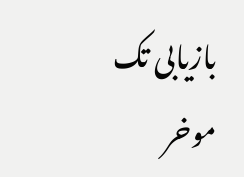بازیابی تک موخر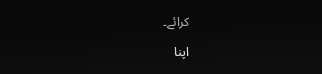کرائے۔

اپنا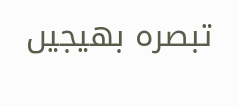تبصرہ بھیجیں